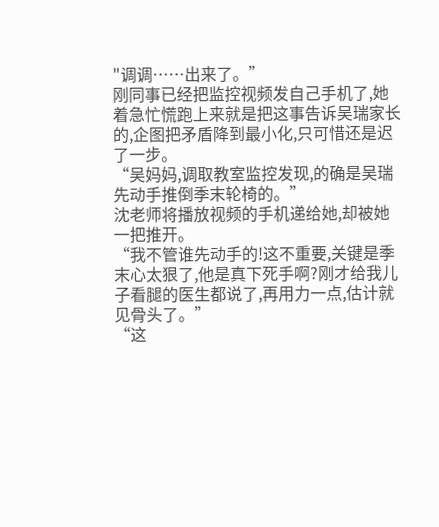"调调……出来了。”
刚同事已经把监控视频发自己手机了,她着急忙慌跑上来就是把这事告诉吴瑞家长的,企图把矛盾降到最小化,只可惜还是迟了一步。
“吴妈妈,调取教室监控发现,的确是吴瑞先动手推倒季末轮椅的。”
沈老师将播放视频的手机递给她,却被她一把推开。
“我不管谁先动手的!这不重要,关键是季末心太狠了,他是真下死手啊?刚才给我儿子看腿的医生都说了,再用力一点,估计就见骨头了。”
“这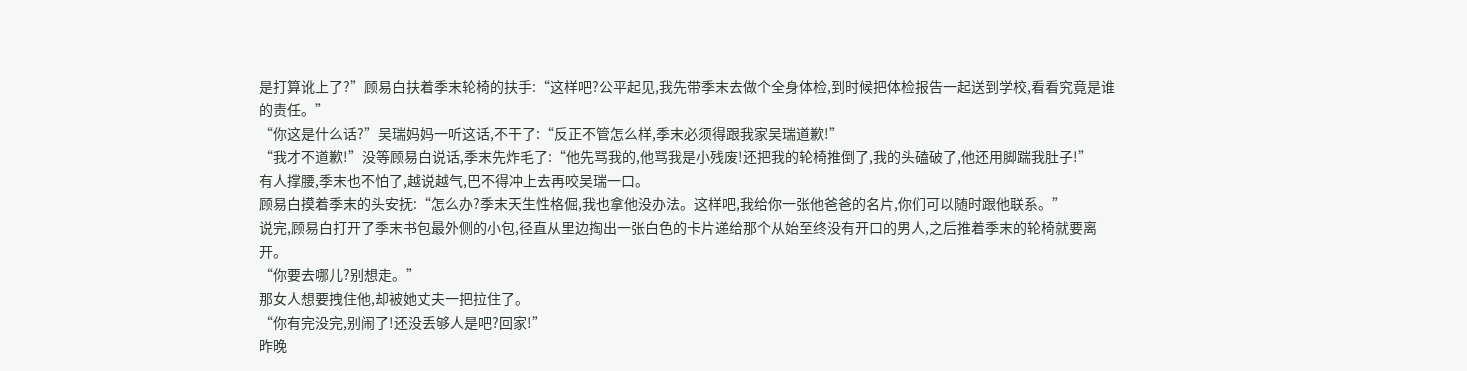是打算讹上了?”顾易白扶着季末轮椅的扶手:“这样吧?公平起见,我先带季末去做个全身体检,到时候把体检报告一起送到学校,看看究竟是谁的责任。”
“你这是什么话?”吴瑞妈妈一听这话,不干了:“反正不管怎么样,季末必须得跟我家吴瑞道歉!”
“我才不道歉!”没等顾易白说话,季末先炸毛了:“他先骂我的,他骂我是小残废!还把我的轮椅推倒了,我的头磕破了,他还用脚踹我肚子!”
有人撑腰,季末也不怕了,越说越气,巴不得冲上去再咬吴瑞一口。
顾易白摸着季末的头安抚:“怎么办?季末天生性格倔,我也拿他没办法。这样吧,我给你一张他爸爸的名片,你们可以随时跟他联系。”
说完,顾易白打开了季末书包最外侧的小包,径直从里边掏出一张白色的卡片递给那个从始至终没有开口的男人,之后推着季末的轮椅就要离开。
“你要去哪儿?别想走。”
那女人想要拽住他,却被她丈夫一把拉住了。
“你有完没完,别闹了!还没丢够人是吧?回家!”
昨晚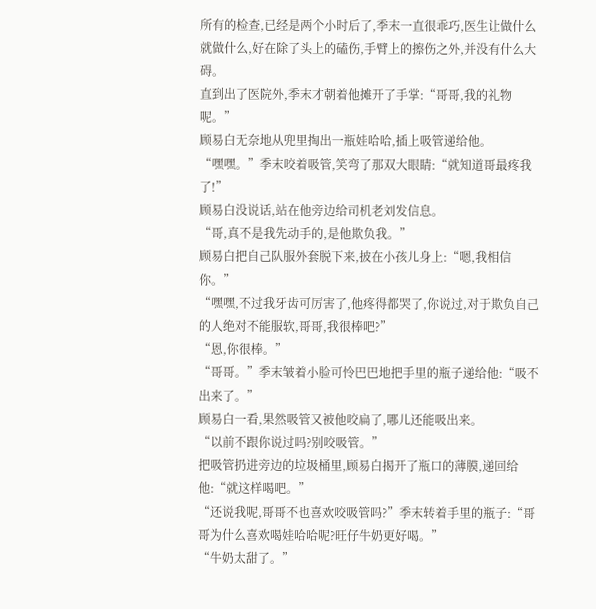所有的检查,已经是两个小时后了,季末一直很乖巧,医生让做什么就做什么,好在除了头上的磕伤,手臂上的擦伤之外,并没有什么大碍。
直到出了医院外,季末才朝着他摊开了手掌:“哥哥,我的礼物呢。”
顾易白无奈地从兜里掏出一瓶娃哈哈,插上吸管递给他。
“嘿嘿。”季末咬着吸管,笑弯了那双大眼睛:“就知道哥最疼我了!”
顾易白没说话,站在他旁边给司机老刘发信息。
“哥,真不是我先动手的,是他欺负我。”
顾易白把自己队服外套脱下来,披在小孩儿身上:“嗯,我相信你。”
“嘿嘿,不过我牙齿可厉害了,他疼得都哭了,你说过,对于欺负自己的人绝对不能服软,哥哥,我很棒吧?”
“恩,你很棒。”
“哥哥。”季末皱着小脸可怜巴巴地把手里的瓶子递给他:“吸不出来了。”
顾易白一看,果然吸管又被他咬扁了,哪儿还能吸出来。
“以前不跟你说过吗?别咬吸管。”
把吸管扔进旁边的垃圾桶里,顾易白揭开了瓶口的薄膜,递回给他:“就这样喝吧。”
“还说我呢,哥哥不也喜欢咬吸管吗?”季末转着手里的瓶子:“哥哥为什么喜欢喝娃哈哈呢?旺仔牛奶更好喝。”
“牛奶太甜了。”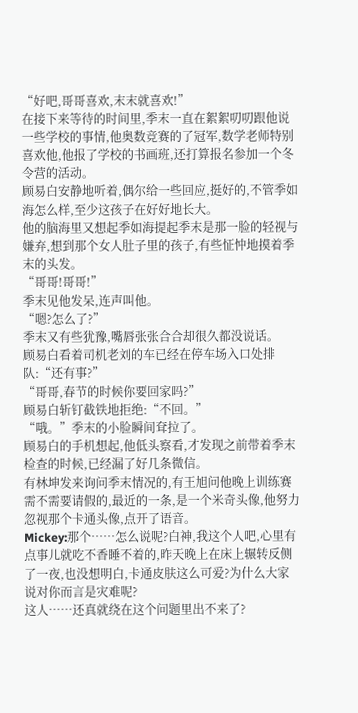“好吧,哥哥喜欢,末末就喜欢!”
在接下来等待的时间里,季末一直在絮絮叨叨跟他说一些学校的事情,他奥数竞赛的了冠军,数学老师特别喜欢他,他报了学校的书画班,还打算报名参加一个冬令营的活动。
顾易白安静地听着,偶尔给一些回应,挺好的,不管季如海怎么样,至少这孩子在好好地长大。
他的脑海里又想起季如海提起季末是那一脸的轻视与嫌弃,想到那个女人肚子里的孩子,有些怔忡地摸着季末的头发。
“哥哥!哥哥!”
季末见他发呆,连声叫他。
“嗯?怎么了?”
季末又有些犹豫,嘴唇张张合合却很久都没说话。
顾易白看着司机老刘的车已经在停车场入口处排队:“还有事?”
“哥哥,春节的时候你要回家吗?”
顾易白斩钉截铁地拒绝:“不回。”
“哦。”季末的小脸瞬间耷拉了。
顾易白的手机想起,他低头察看,才发现之前带着季末检查的时候,已经漏了好几条微信。
有林坤发来询问季末情况的,有王旭问他晚上训练赛需不需要请假的,最近的一条,是一个米奇头像,他努力忽视那个卡通头像,点开了语音。
Mickey:那个……怎么说呢?白神,我这个人吧,心里有点事儿就吃不香睡不着的,昨天晚上在床上辗转反侧了一夜,也没想明白,卡通皮肤这么可爱?为什么大家说对你而言是灾难呢?
这人……还真就绕在这个问题里出不来了?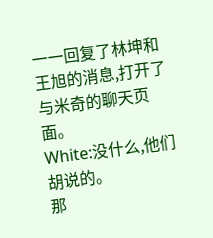一一回复了林坤和王旭的消息,打开了与米奇的聊天页面。
White:没什么,他们胡说的。
那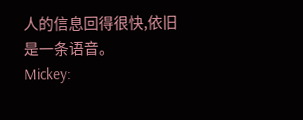人的信息回得很快,依旧是一条语音。
Mickey: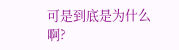可是到底是为什么啊?